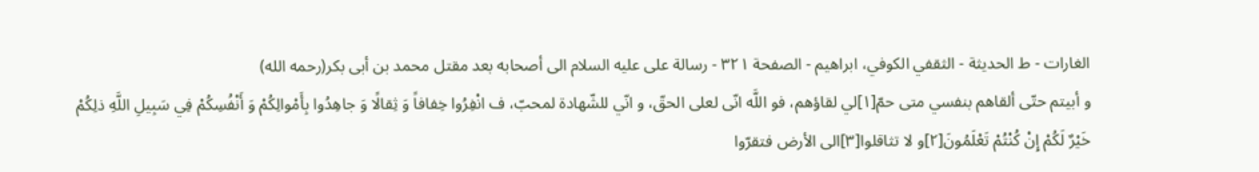الغارات - ط الحديثة - الثقفي الکوفي، ابراهیم - الصفحة ٣٢١ - رسالة على عليه السلام الى أصحابه بعد مقتل محمد بن أبى بكر(رحمه الله)
و أبيتم حتّى ألقاهم بنفسي متى حمّ[١]لي لقاؤهم، فو اللَّه انّى لعلى الحقّ، و انّي للشّهادة لمحبّ، ف انْفِرُوا خِفافاً وَ ثِقالًا وَ جاهِدُوا بِأَمْوالِكُمْ وَ أَنْفُسِكُمْ فِي سَبِيلِ اللَّهِ ذلِكُمْ خَيْرٌ لَكُمْ إِنْ كُنْتُمْ تَعْلَمُونَ[٢]و لا تثاقلوا[٣]الى الأرض فتقرّوا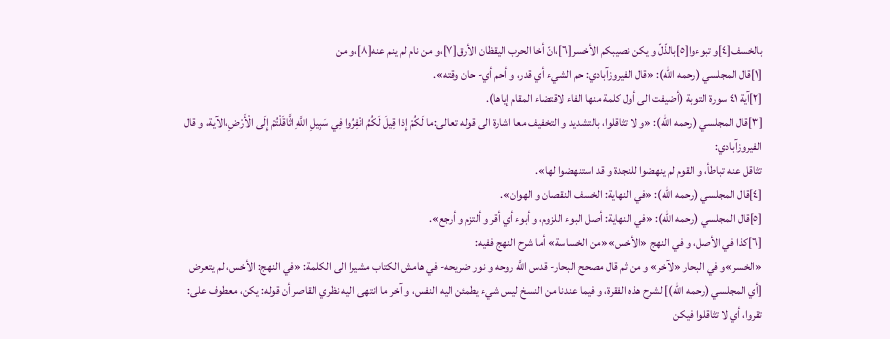بالخسف[٤]و تبوءوا[٥]بالذّلّ و يكن نصيبكم الأخسر[٦]،انّ أخا الحرب اليقظان الأرق[٧]،و من نام لم ينم عنه[٨]،و من
[١]قال المجلسي (رحمه الله): «قال الفيروزآبادي: حم الشيء أي قدر، و أحم أي- حان وقته».
[٢]آية ٤١ سورة التوبة (أضيفت الى أول كلمة منها الفاء لاقتضاء المقام إياها).
[٣]قال المجلسي (رحمه الله): «و لا تثاقلوا، بالتشديد و التخفيف معا اشارة الى قوله تعالى:ما لَكُمْ إِذا قِيلَ لَكُمُ انْفِرُوا فِي سَبِيلِ اللَّهِ اثَّاقَلْتُمْ إِلَى الْأَرْضِ،الآية، و قال الفيروزآبادي:
تثاقل عنه تباطأ، و القوم لم ينهضوا للنجدة و قد استنهضوا لها».
[٤]قال المجلسي (رحمه الله): «في النهاية: الخسف النقصان و الهوان».
[٥]قال المجلسي (رحمه الله): «في النهاية: أصل البوء اللزوم، و أبوء أي أقر و ألتزم و أرجع».
[٦]كذا في الأصل، و في النهج «الأخس»«من الخساسة» أما شرح النهج ففيه:
«الخسر»و في البحار «لآخر» و من ثم قال مصحح البحار- قدس اللَّه روحه و نور ضريحه- في هامش الكتاب مشيرا الى الكلمة: «في النهج: الأخس، لم يتعرض [أي المجلسي (رحمه الله)] لشرح هذه الفقرة، و فيما عندنا من النسخ ليس شيء يطمئن اليه النفس، و آخر ما انتهى اليه نظري القاصر أن قوله: يكن، معطوف على: تقروا، أي لا تثاقلوا فيكن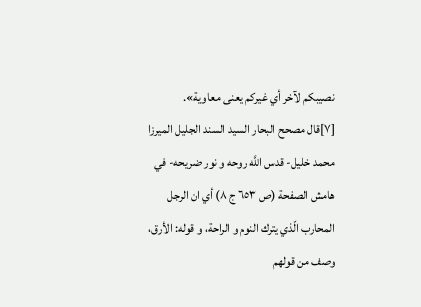نصيبكم لآخر أي غيركم يعنى معاوية».
[٧]قال مصحح البحار السيد السند الجليل الميرزا محمد خليل- قدس اللَّه روحه و نور ضريحه- في هامش الصفحة (ص ٦٥٣ ج ٨) أي ان الرجل المحارب الّذي يترك النوم و الراحة، و قوله: الأرق، وصف من قولهم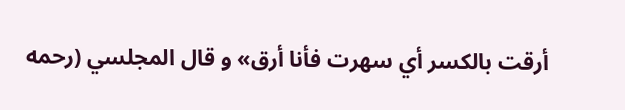أرقت بالكسر أي سهرت فأنا أرق» و قال المجلسي (رحمه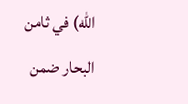الله) في ثامن البحار ضمن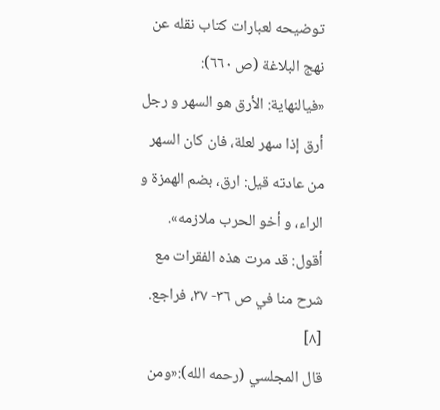توضيحه لعبارات كتاب نقله عن نهج البلاغة (ص ٦٦٠):
«فيالنهاية: الأرق هو السهر و رجل أرق إذا سهر لعلة، فان كان السهر من عادته قيل: ارق، بضم الهمزة و الراء، و أخو الحرب ملازمه».
أقول: قد مرت هذه الفقرات مع شرح منا في ص ٣٦- ٣٧، فراجع.
[٨]
قال المجلسي (رحمه الله):«ومن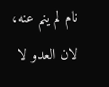نام لم ينم عنه، لان العدو لا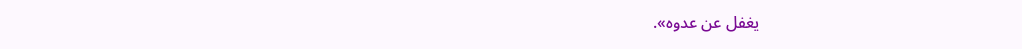يغفل عن عدوه».